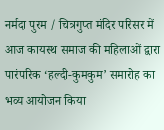नर्मदा पुरम / चित्रगुप्त मंदिर परिसर में आज कायस्थ समाज की महिलाओं द्वारा पारंपरिक ‘हल्दी-कुमकुम’ समारोह का भव्य आयोजन किया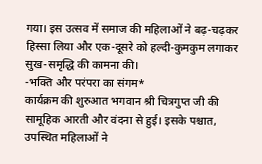गया। इस उत्सव में समाज की महिलाओं ने बढ़-चढ़कर हिस्सा लिया और एक-दूसरे को हल्दी-कुमकुम लगाकर सुख-समृद्धि की कामना की।
-भक्ति और परंपरा का संगम*
कार्यक्रम की शुरुआत भगवान श्री चित्रगुप्त जी की सामूहिक आरती और वंदना से हुई। इसके पश्चात, उपस्थित महिलाओं ने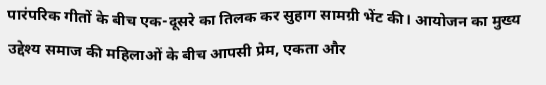पारंपरिक गीतों के बीच एक-दूसरे का तिलक कर सुहाग सामग्री भेंट की। आयोजन का मुख्य उद्देश्य समाज की महिलाओं के बीच आपसी प्रेम, एकता और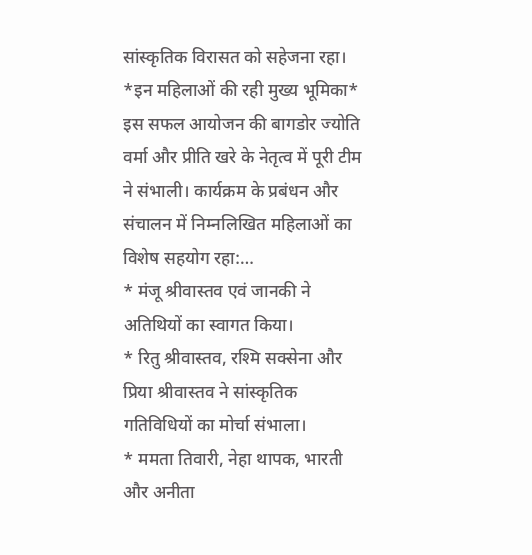सांस्कृतिक विरासत को सहेजना रहा।
*इन महिलाओं की रही मुख्य भूमिका*
इस सफल आयोजन की बागडोर ज्योति वर्मा और प्रीति खरे के नेतृत्व में पूरी टीम ने संभाली। कार्यक्रम के प्रबंधन और संचालन में निम्नलिखित महिलाओं का विशेष सहयोग रहा:…
* मंजू श्रीवास्तव एवं जानकी ने अतिथियों का स्वागत किया।
* रितु श्रीवास्तव, रश्मि सक्सेना और प्रिया श्रीवास्तव ने सांस्कृतिक गतिविधियों का मोर्चा संभाला।
* ममता तिवारी, नेहा थापक, भारती और अनीता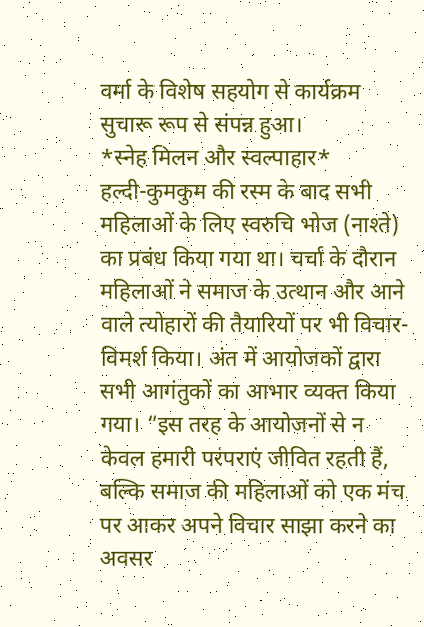वर्मा के विशेष सहयोग से कार्यक्रम सुचारू रूप से संपन्न हुआ।
*स्नेह मिलन और स्वल्पाहार*
हल्दी-कुमकुम की रस्म के बाद सभी महिलाओं के लिए स्वरुचि भोज (नाश्ते) का प्रबंध किया गया था। चर्चा के दौरान महिलाओं ने समाज के उत्थान और आने वाले त्योहारों की तैयारियों पर भी विचार-विमर्श किया। अंत में आयोजकों द्वारा सभी आगंतुकों का आभार व्यक्त किया गया। “इस तरह के आयोजनों से न केवल हमारी परंपराएं जीवित रहती हैं, बल्कि समाज की महिलाओं को एक मंच पर आकर अपने विचार साझा करने का अवसर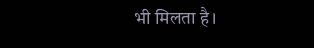भी मिलता है।